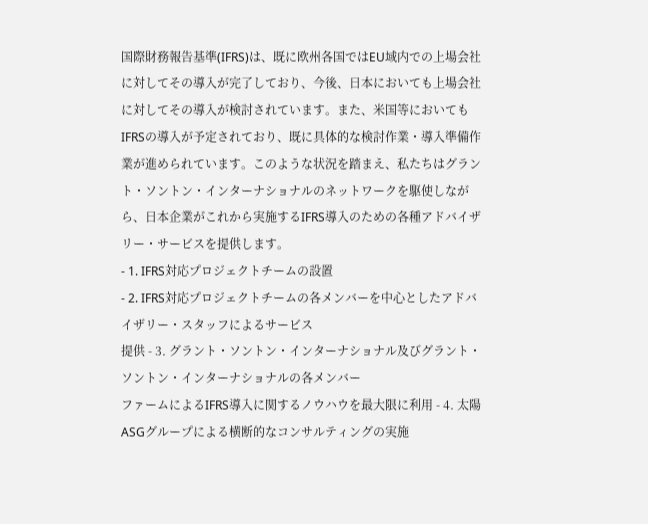国際財務報告基準(IFRS)は、既に欧州各国ではEU域内での上場会社に対してその導入が完了しており、今後、日本においても上場会社に対してその導入が検討されています。また、米国等においてもIFRSの導入が予定されており、既に具体的な検討作業・導入準備作業が進められています。このような状況を踏まえ、私たちはグラント・ソントン・インターナショナルのネットワークを駆使しながら、日本企業がこれから実施するIFRS導入のための各種アドバイザリー・サービスを提供します。
- 1. IFRS対応プロジェクトチームの設置
- 2. IFRS対応プロジェクトチームの各メンバーを中心としたアドバイザリー・スタッフによるサービス
提供 - 3. グラント・ソントン・インターナショナル及びグラント・ソントン・インターナショナルの各メンバー
ファームによるIFRS導入に関するノウハウを最大限に利用 - 4. 太陽ASGグループによる横断的なコンサルティングの実施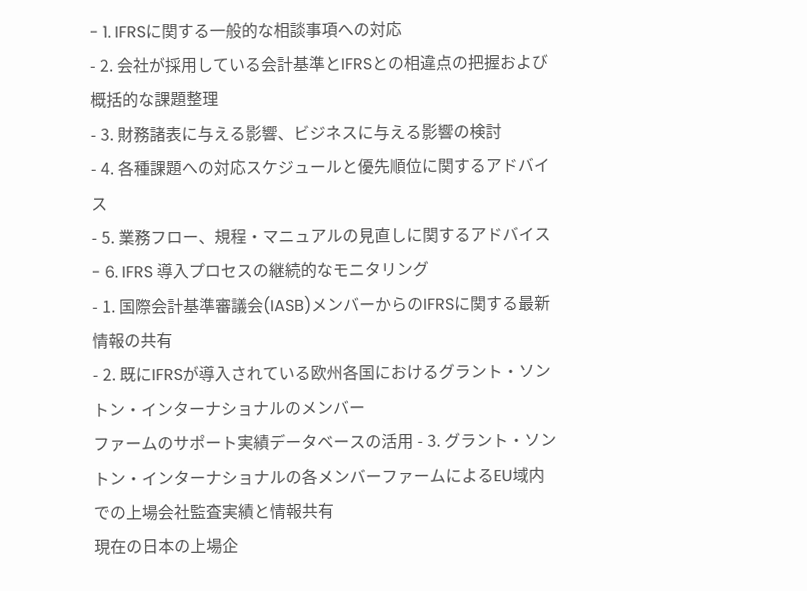- 1. IFRSに関する一般的な相談事項への対応
- 2. 会社が採用している会計基準とIFRSとの相違点の把握および概括的な課題整理
- 3. 財務諸表に与える影響、ビジネスに与える影響の検討
- 4. 各種課題への対応スケジュールと優先順位に関するアドバイス
- 5. 業務フロー、規程・マニュアルの見直しに関するアドバイス
- 6. IFRS 導入プロセスの継続的なモニタリング
- 1. 国際会計基準審議会(IASB)メンバーからのIFRSに関する最新情報の共有
- 2. 既にIFRSが導入されている欧州各国におけるグラント・ソントン・インターナショナルのメンバー
ファームのサポート実績データベースの活用 - 3. グラント・ソントン・インターナショナルの各メンバーファームによるEU域内での上場会社監査実績と情報共有
現在の日本の上場企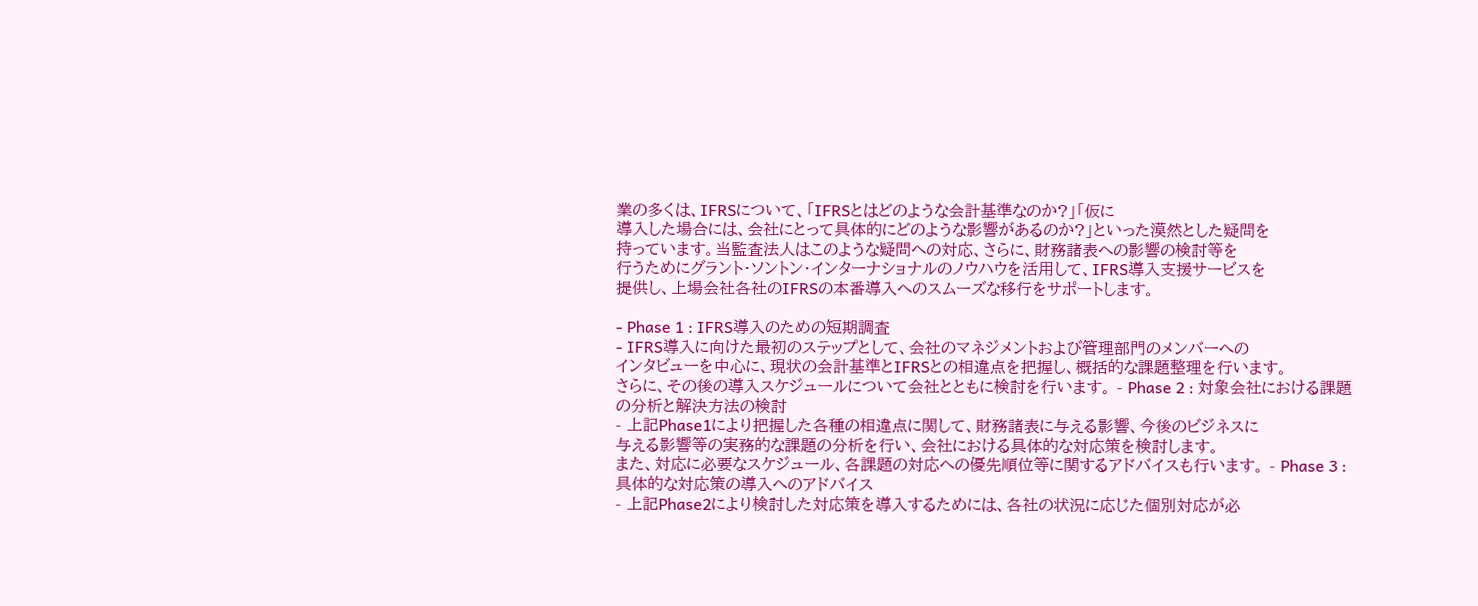業の多くは、IFRSについて、「IFRSとはどのような会計基準なのか?」「仮に
導入した場合には、会社にとって具体的にどのような影響があるのか?」といった漠然とした疑問を
持っています。当監査法人はこのような疑問への対応、さらに、財務諸表への影響の検討等を
行うためにグラント・ソントン・インターナショナルのノウハウを活用して、IFRS導入支援サービスを
提供し、上場会社各社のIFRSの本番導入へのスムーズな移行をサポートします。

- Phase 1 : IFRS導入のための短期調査
- IFRS導入に向けた最初のステップとして、会社のマネジメントおよび管理部門のメンバーへの
インタビューを中心に、現状の会計基準とIFRSとの相違点を把握し、概括的な課題整理を行います。
さらに、その後の導入スケジュールについて会社とともに検討を行います。 - Phase 2 : 対象会社における課題の分析と解決方法の検討
- 上記Phase1により把握した各種の相違点に関して、財務諸表に与える影響、今後のビジネスに
与える影響等の実務的な課題の分析を行い、会社における具体的な対応策を検討します。
また、対応に必要なスケジュール、各課題の対応への優先順位等に関するアドバイスも行います。 - Phase 3 : 具体的な対応策の導入へのアドバイス
- 上記Phase2により検討した対応策を導入するためには、各社の状況に応じた個別対応が必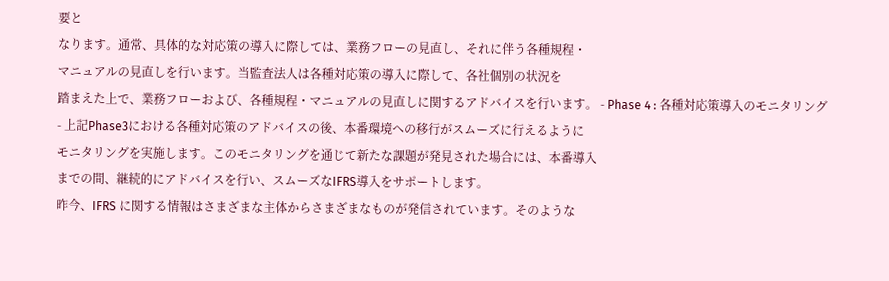要と
なります。通常、具体的な対応策の導入に際しては、業務フローの見直し、それに伴う各種規程・
マニュアルの見直しを行います。当監査法人は各種対応策の導入に際して、各社個別の状況を
踏まえた上で、業務フローおよび、各種規程・マニュアルの見直しに関するアドバイスを行います。 - Phase 4 : 各種対応策導入のモニタリング
- 上記Phase3における各種対応策のアドバイスの後、本番環境への移行がスムーズに行えるように
モニタリングを実施します。このモニタリングを通じて新たな課題が発見された場合には、本番導入
までの間、継続的にアドバイスを行い、スムーズなIFRS導入をサポートします。
昨今、IFRS に関する情報はさまざまな主体からさまざまなものが発信されています。そのような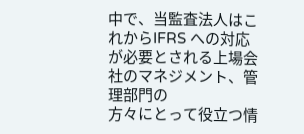中で、当監査法人はこれからIFRS への対応が必要とされる上場会社のマネジメント、管理部門の
方々にとって役立つ情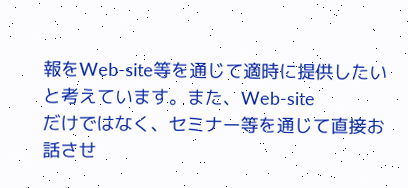報をWeb-site等を通じて適時に提供したいと考えています。また、Web-site
だけではなく、セミナー等を通じて直接お話させ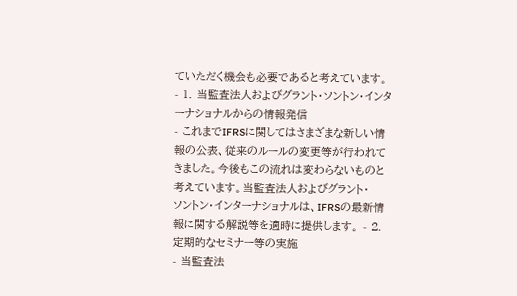ていただく機会も必要であると考えています。
- 1. 当監査法人およびグラント・ソントン・インターナショナルからの情報発信
- これまでIFRSに関してはさまざまな新しい情報の公表、従来のルールの変更等が行われて
きました。今後もこの流れは変わらないものと考えています。当監査法人およびグラント・
ソントン・インターナショナルは、IFRSの最新情報に関する解説等を適時に提供します。 - 2. 定期的なセミナー等の実施
- 当監査法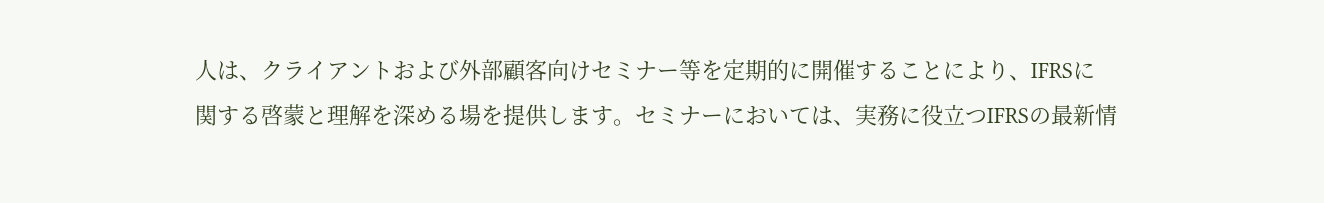人は、クライアントおよび外部顧客向けセミナー等を定期的に開催することにより、IFRSに
関する啓蒙と理解を深める場を提供します。セミナーにおいては、実務に役立つIFRSの最新情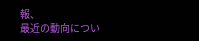報、
最近の動向につい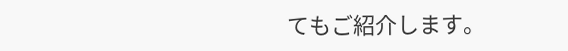てもご紹介します。